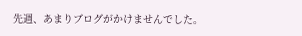先週、あまりブログがかけませんでした。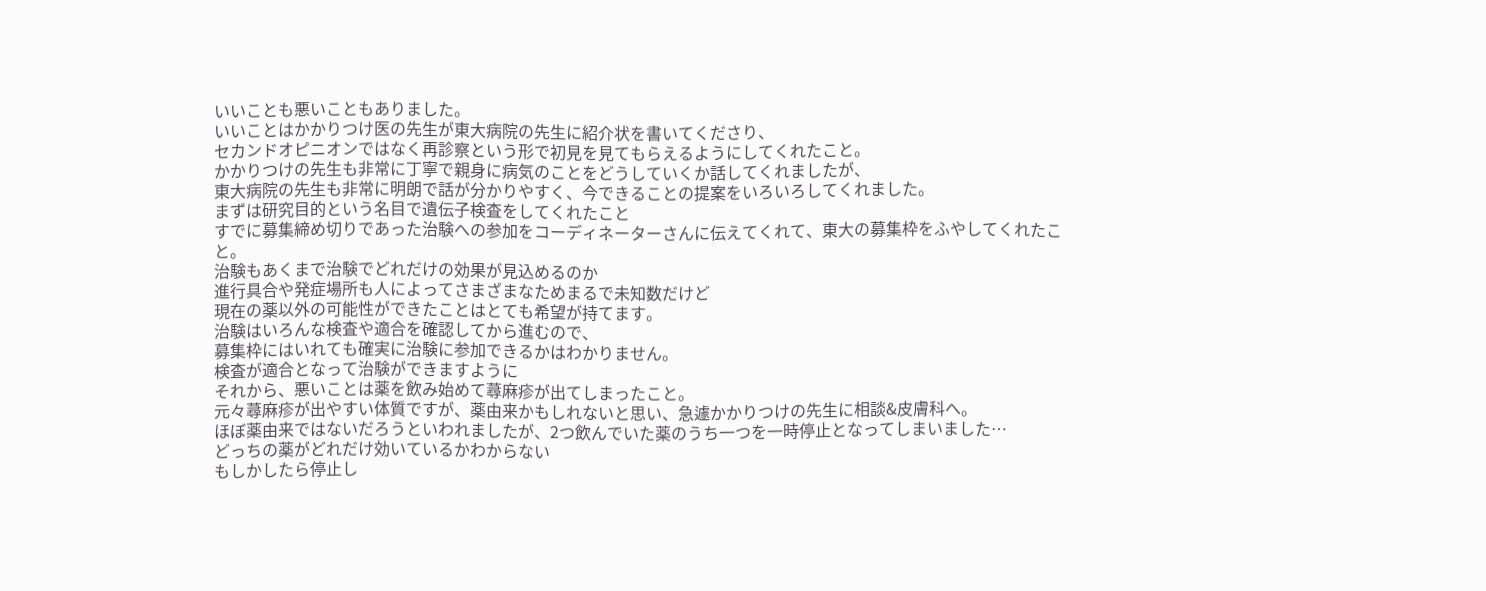いいことも悪いこともありました。
いいことはかかりつけ医の先生が東大病院の先生に紹介状を書いてくださり、
セカンドオピニオンではなく再診察という形で初見を見てもらえるようにしてくれたこと。
かかりつけの先生も非常に丁寧で親身に病気のことをどうしていくか話してくれましたが、
東大病院の先生も非常に明朗で話が分かりやすく、今できることの提案をいろいろしてくれました。
まずは研究目的という名目で遺伝子検査をしてくれたこと
すでに募集締め切りであった治験への参加をコーディネーターさんに伝えてくれて、東大の募集枠をふやしてくれたこと。
治験もあくまで治験でどれだけの効果が見込めるのか
進行具合や発症場所も人によってさまざまなためまるで未知数だけど
現在の薬以外の可能性ができたことはとても希望が持てます。
治験はいろんな検査や適合を確認してから進むので、
募集枠にはいれても確実に治験に参加できるかはわかりません。
検査が適合となって治験ができますように
それから、悪いことは薬を飲み始めて蕁麻疹が出てしまったこと。
元々蕁麻疹が出やすい体質ですが、薬由来かもしれないと思い、急遽かかりつけの先生に相談&皮膚科へ。
ほぼ薬由来ではないだろうといわれましたが、2つ飲んでいた薬のうち一つを一時停止となってしまいました…
どっちの薬がどれだけ効いているかわからない
もしかしたら停止し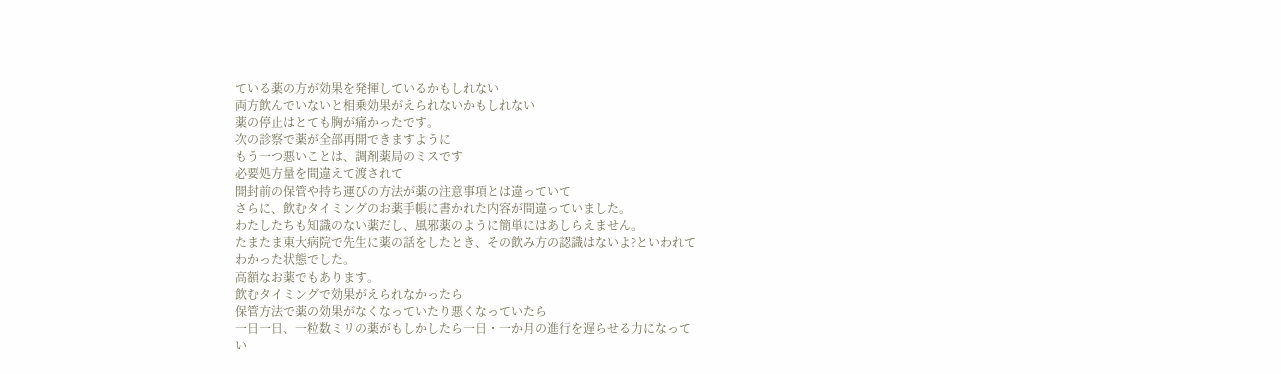ている薬の方が効果を発揮しているかもしれない
両方飲んでいないと相乗効果がえられないかもしれない
薬の停止はとても胸が痛かったです。
次の診察で薬が全部再開できますように
もう一つ悪いことは、調剤薬局のミスです
必要処方量を間違えて渡されて
開封前の保管や持ち運びの方法が薬の注意事項とは違っていて
さらに、飲むタイミングのお薬手帳に書かれた内容が間違っていました。
わたしたちも知識のない薬だし、風邪薬のように簡単にはあしらえません。
たまたま東大病院で先生に薬の話をしたとき、その飲み方の認識はないよ?といわれて
わかった状態でした。
高額なお薬でもあります。
飲むタイミングで効果がえられなかったら
保管方法で薬の効果がなくなっていたり悪くなっていたら
一日一日、一粒数ミリの薬がもしかしたら一日・一か月の進行を遅らせる力になって
い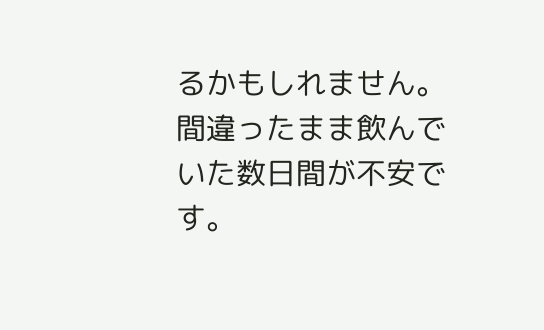るかもしれません。間違ったまま飲んでいた数日間が不安です。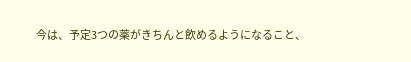今は、予定3つの薬がきちんと飲めるようになること、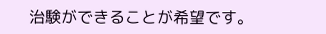治験ができることが希望です。